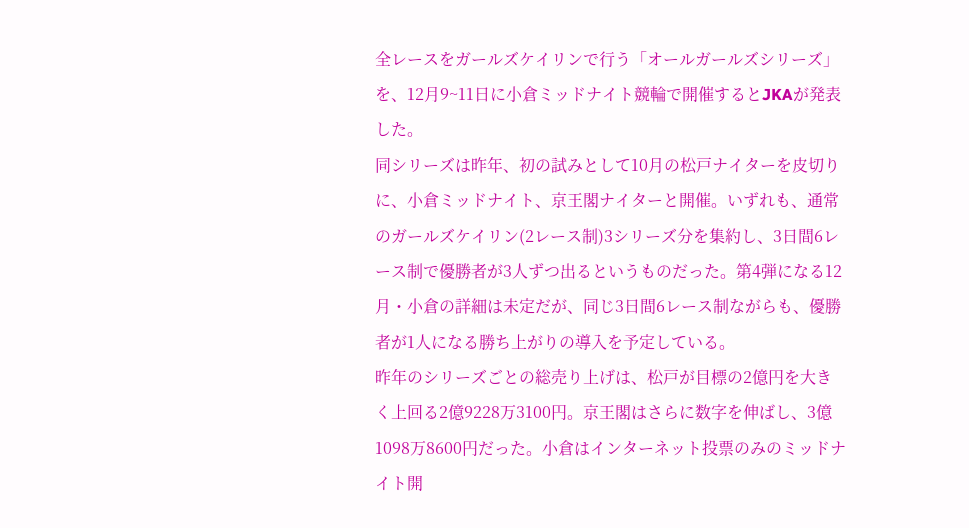全レースをガールズケイリンで行う「オールガールズシリーズ」を、12月9~11日に小倉ミッドナイト競輪で開催するとJKAが発表した。
同シリーズは昨年、初の試みとして10月の松戸ナイターを皮切りに、小倉ミッドナイト、京王閣ナイターと開催。いずれも、通常のガールズケイリン(2レース制)3シリーズ分を集約し、3日間6レース制で優勝者が3人ずつ出るというものだった。第4弾になる12月・小倉の詳細は未定だが、同じ3日間6レース制ながらも、優勝者が1人になる勝ち上がりの導入を予定している。
昨年のシリーズごとの総売り上げは、松戸が目標の2億円を大きく上回る2億9228万3100円。京王閣はさらに数字を伸ばし、3億1098万8600円だった。小倉はインターネット投票のみのミッドナイト開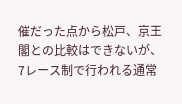催だった点から松戸、京王閣との比較はできないが、7レース制で行われる通常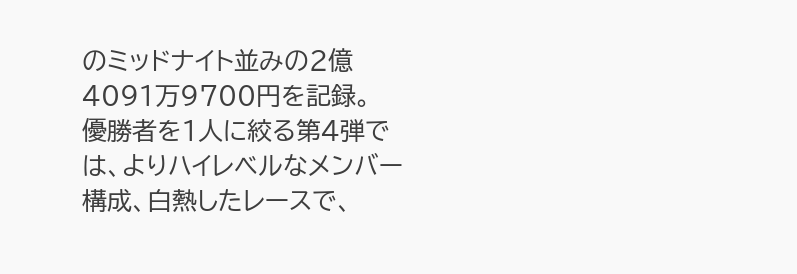のミッドナイト並みの2億4091万9700円を記録。
優勝者を1人に絞る第4弾では、よりハイレベルなメンバー構成、白熱したレースで、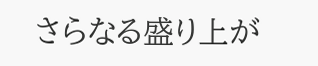さらなる盛り上が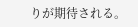りが期待される。